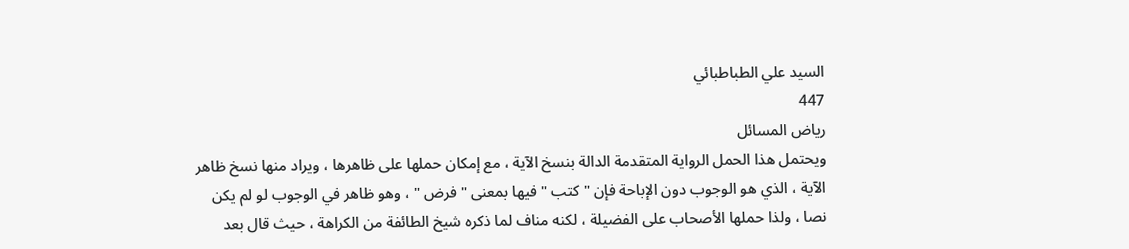السيد علي الطباطبائي
447
رياض المسائل
ويحتمل هذا الحمل الرواية المتقدمة الدالة بنسخ الآية ، مع إمكان حملها على ظاهرها ، ويراد منها نسخ ظاهر الآية ، الذي هو الوجوب دون الإباحة فإن " كتب " فيها بمعنى " فرض " ، وهو ظاهر في الوجوب لو لم يكن نصا ، ولذا حملها الأصحاب على الفضيلة ، لكنه مناف لما ذكره شيخ الطائفة من الكراهة ، حيث قال بعد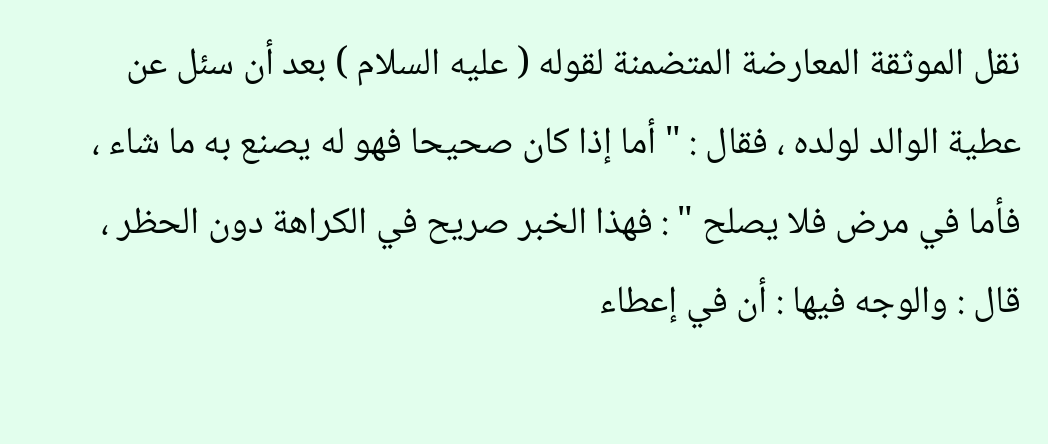نقل الموثقة المعارضة المتضمنة لقوله ( عليه السلام ) بعد أن سئل عن عطية الوالد لولده ، فقال : " أما إذا كان صحيحا فهو له يصنع به ما شاء ، فأما في مرض فلا يصلح " : فهذا الخبر صريح في الكراهة دون الحظر ، قال : والوجه فيها : أن في إعطاء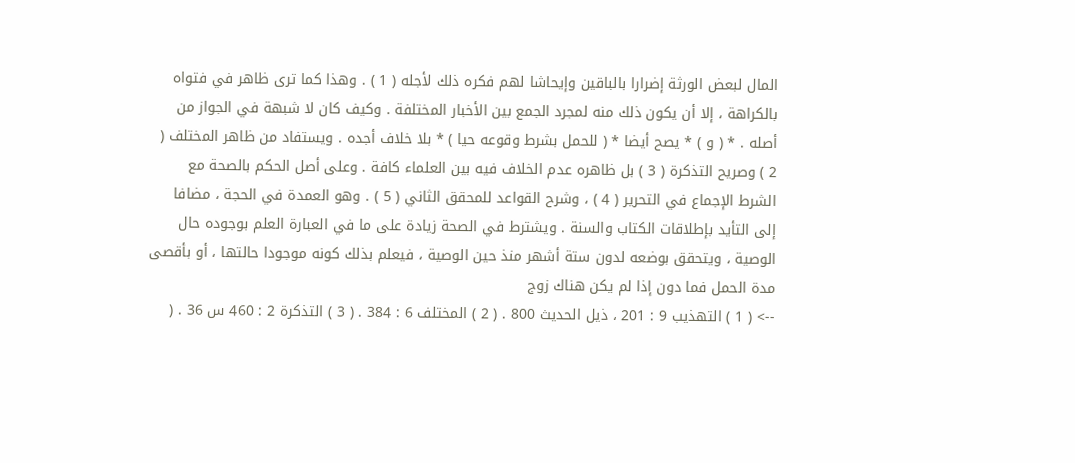المال لبعض الورثة إضرارا بالباقين وإيحاشا لهم فكره ذلك لأجله ( 1 ) . وهذا كما ترى ظاهر في فتواه بالكراهة ، إلا أن يكون ذلك منه لمجرد الجمع بين الأخبار المختلفة . وكيف كان لا شبهة في الجواز من أصله . * ( و ) * يصح أيضا * ( للحمل بشرط وقوعه حيا ) * بلا خلاف أجده . ويستفاد من ظاهر المختلف ( 2 ) وصريح التذكرة ( 3 ) بل ظاهره عدم الخلاف فيه بين العلماء كافة . وعلى أصل الحكم بالصحة مع الشرط الإجماع في التحرير ( 4 ) ، وشرح القواعد للمحقق الثاني ( 5 ) . وهو العمدة في الحجة ، مضافا إلى التأيد بإطلاقات الكتاب والسنة . ويشترط في الصحة زيادة على ما في العبارة العلم بوجوده حال الوصية ، ويتحقق بوضعه لدون ستة أشهر منذ حين الوصية ، فيعلم بذلك كونه موجودا حالتها ، أو بأقصى مدة الحمل فما دون إذا لم يكن هناك زوج
--> ( 1 ) التهذيب 9 : 201 ، ذيل الحديث 800 . ( 2 ) المختلف 6 : 384 . ( 3 ) التذكرة 2 : 460 س 36 . (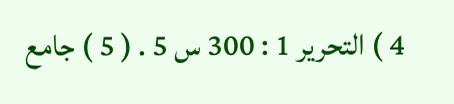4 ) التحرير 1 : 300 س 5 . ( 5 ) جامع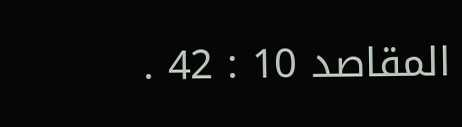المقاصد 10 : 42 .